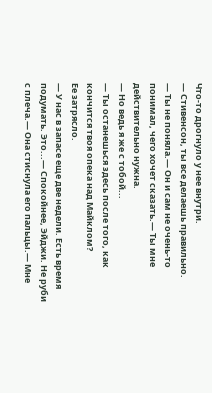Что-то дрогнуло у нее внутри.
— Стивенсон, ты все делаешь правильно.
— Ты не поняла.— Он и сам не очень-то понимал, чего хочет сказать.— Ты мне действительно нужна.
— Но ведь я же с тобой...
— Ты останешься здесь после того, как кончится твоя опека над Майклом?
Ее затрясло.
— У нас в запасе еще две недели. Есть время подумать. Это...— Спокойнее, Эйджи. Не руби с плеча.— Она стиснула его пальцы.— Мне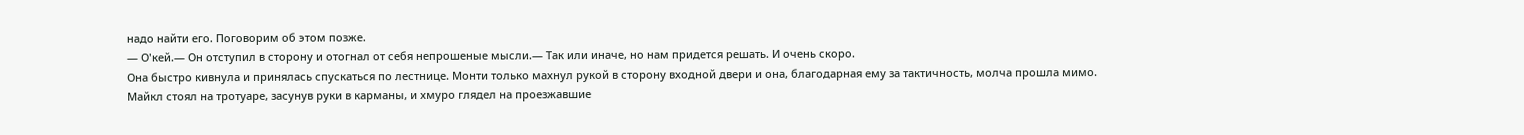надо найти его. Поговорим об этом позже.
— О'кей.— Он отступил в сторону и отогнал от себя непрошеные мысли.— Так или иначе, но нам придется решать. И очень скоро.
Она быстро кивнула и принялась спускаться по лестнице. Монти только махнул рукой в сторону входной двери и она, благодарная ему за тактичность, молча прошла мимо.
Майкл стоял на тротуаре, засунув руки в карманы, и хмуро глядел на проезжавшие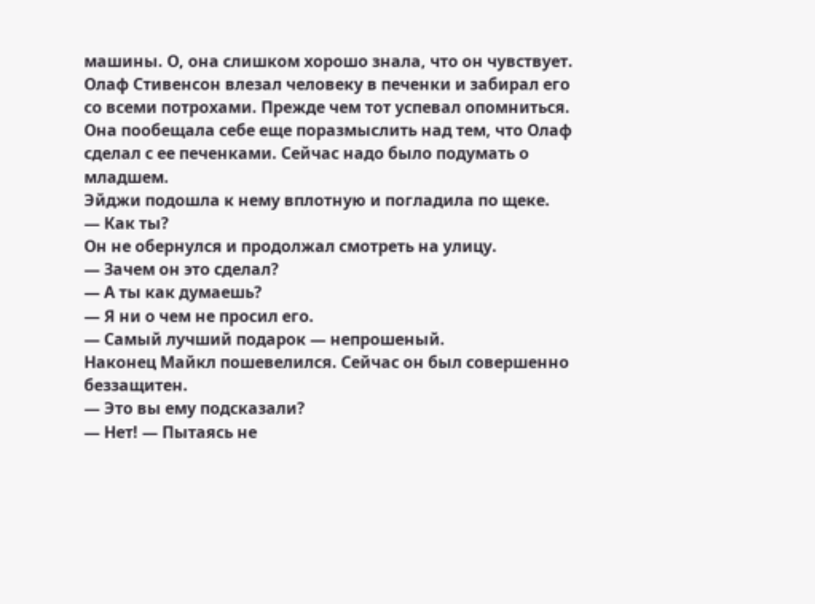машины. О, она слишком хорошо знала, что он чувствует. Олаф Стивенсон влезал человеку в печенки и забирал его со всеми потрохами. Прежде чем тот успевал опомниться.
Она пообещала себе еще поразмыслить над тем, что Олаф сделал с ее печенками. Сейчас надо было подумать о младшем.
Эйджи подошла к нему вплотную и погладила по щеке.
— Как ты?
Он не обернулся и продолжал смотреть на улицу.
— Зачем он это сделал?
— А ты как думаешь?
— Я ни о чем не просил его.
— Самый лучший подарок — непрошеный.
Наконец Майкл пошевелился. Сейчас он был совершенно беззащитен.
— Это вы ему подсказали?
— Нет! — Пытаясь не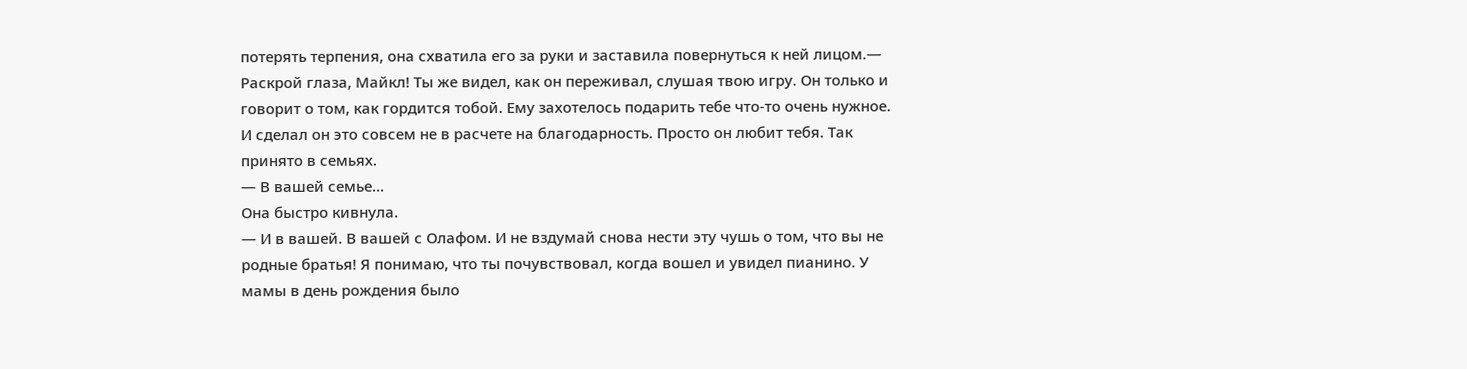потерять терпения, она схватила его за руки и заставила повернуться к ней лицом.— Раскрой глаза, Майкл! Ты же видел, как он переживал, слушая твою игру. Он только и говорит о том, как гордится тобой. Ему захотелось подарить тебе что-то очень нужное. И сделал он это совсем не в расчете на благодарность. Просто он любит тебя. Так принято в семьях.
— В вашей семье...
Она быстро кивнула.
— И в вашей. В вашей с Олафом. И не вздумай снова нести эту чушь о том, что вы не родные братья! Я понимаю, что ты почувствовал, когда вошел и увидел пианино. У мамы в день рождения было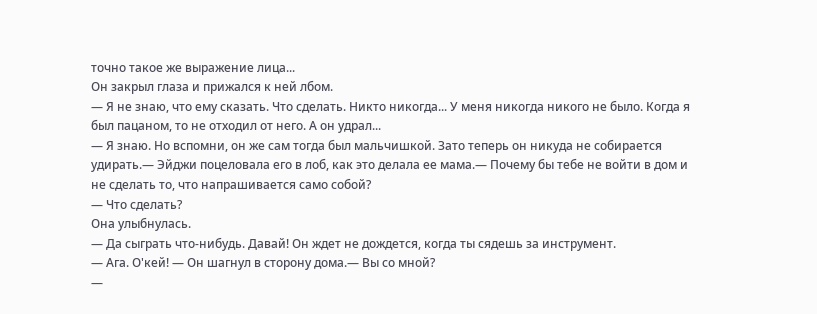точно такое же выражение лица...
Он закрыл глаза и прижался к ней лбом.
— Я не знаю, что ему сказать. Что сделать. Никто никогда... У меня никогда никого не было. Когда я был пацаном, то не отходил от него. А он удрал...
— Я знаю. Но вспомни, он же сам тогда был мальчишкой. Зато теперь он никуда не собирается удирать.— Эйджи поцеловала его в лоб, как это делала ее мама.— Почему бы тебе не войти в дом и не сделать то, что напрашивается само собой?
— Что сделать?
Она улыбнулась.
— Да сыграть что-нибудь. Давай! Он ждет не дождется, когда ты сядешь за инструмент.
— Ага. О'кей! — Он шагнул в сторону дома.— Вы со мной?
—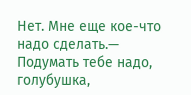Нет. Мне еще кое-что надо сделать.— Подумать тебе надо, голубушка,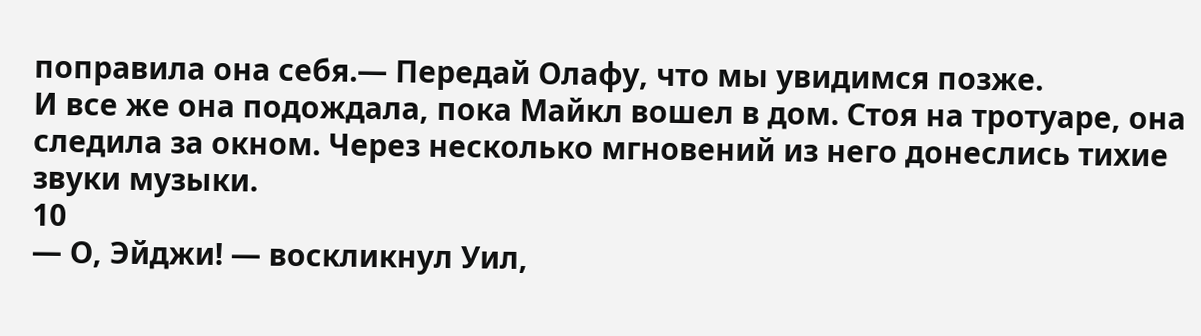поправила она себя.— Передай Олафу, что мы увидимся позже.
И все же она подождала, пока Майкл вошел в дом. Стоя на тротуаре, она следила за окном. Через несколько мгновений из него донеслись тихие звуки музыки.
10
— О, Эйджи! — воскликнул Уил,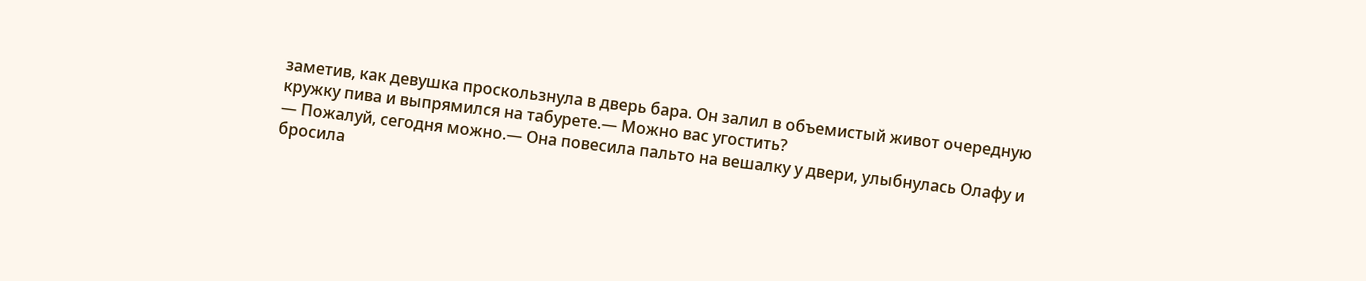заметив, как девушка проскользнула в дверь бара. Он залил в объемистый живот очередную кружку пива и выпрямился на табурете.— Можно вас угостить?
— Пожалуй, сегодня можно.— Она повесила пальто на вешалку у двери, улыбнулась Олафу и бросила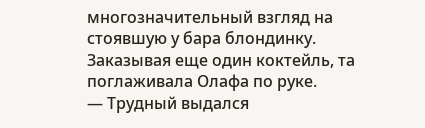многозначительный взгляд на стоявшую у бара блондинку. Заказывая еще один коктейль, та поглаживала Олафа по руке.
— Трудный выдался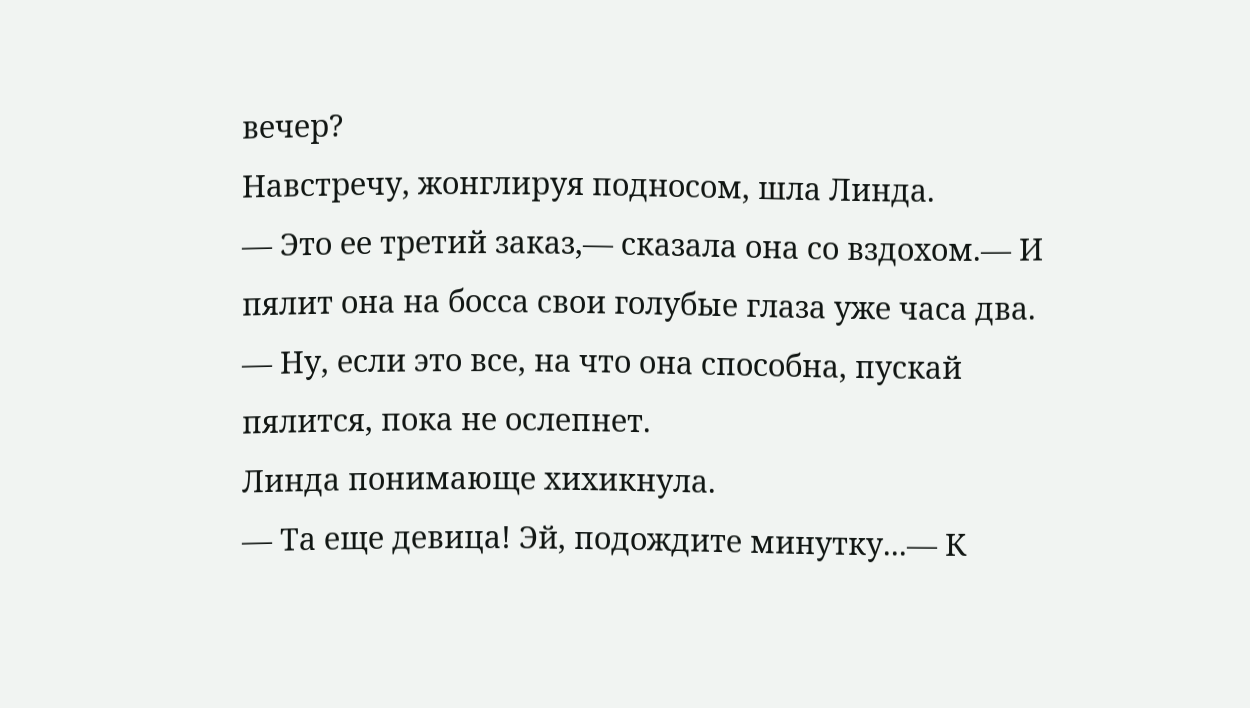вечер?
Навстречу, жонглируя подносом, шла Линда.
— Это ее третий заказ,— сказала она со вздохом.— И пялит она на босса свои голубые глаза уже часа два.
— Ну, если это все, на что она способна, пускай пялится, пока не ослепнет.
Линда понимающе хихикнула.
— Та еще девица! Эй, подождите минутку...— К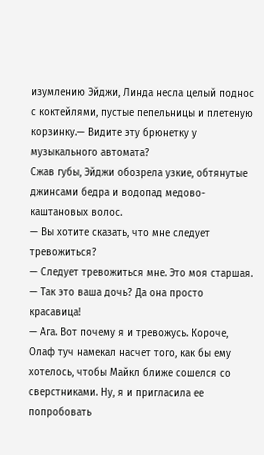изумлению Эйджи, Линда несла целый поднос с коктейлями, пустые пепельницы и плетеную корзинку.— Видите эту брюнетку у музыкального автомата?
Сжав губы, Эйджи обозрела узкие, обтянутые джинсами бедра и водопад медово-каштановых волос.
— Вы хотите сказать, что мне следует тревожиться?
— Следует тревожиться мне. Это моя старшая.
— Так это ваша дочь? Да она просто красавица!
— Ага. Вот почему я и тревожусь. Короче, Олаф туч намекал насчет того, как бы ему хотелось, чтобы Майкл ближе сошелся со сверстниками. Ну, я и пригласила ее попробовать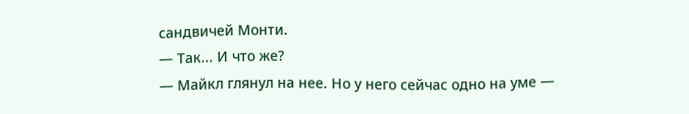сандвичей Монти.
— Так... И что же?
— Майкл глянул на нее. Но у него сейчас одно на уме —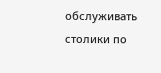обслуживать столики по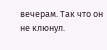вечерам. Так что он не клюнул.